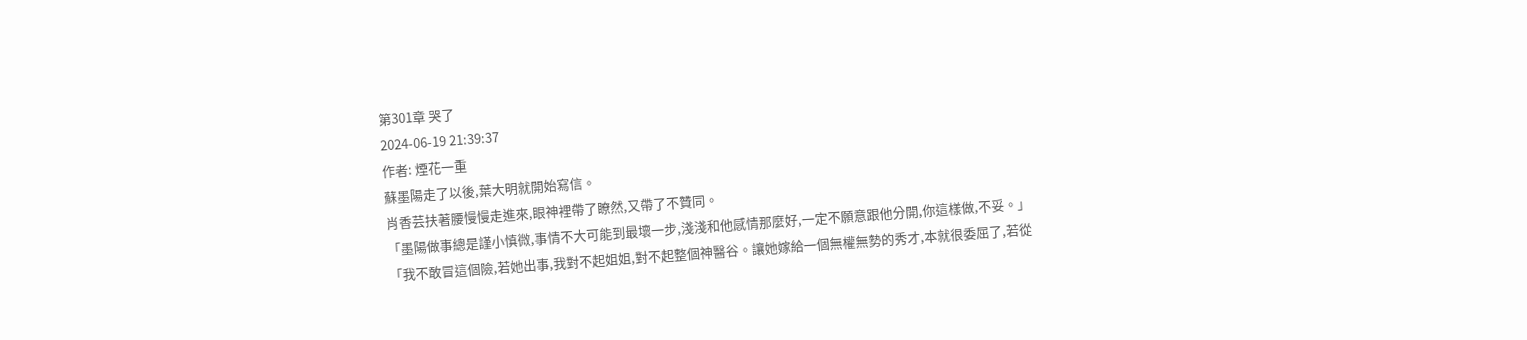第301章 哭了
2024-06-19 21:39:37
作者: 煙花一重
蘇墨陽走了以後,葉大明就開始寫信。
肖香芸扶著腰慢慢走進來,眼神裡帶了瞭然,又帶了不贊同。
「墨陽做事總是謹小慎微,事情不大可能到最壞一步,淺淺和他感情那麼好,一定不願意跟他分開,你這樣做,不妥。」
「我不敢冒這個險,若她出事,我對不起姐姐,對不起整個神醫谷。讓她嫁給一個無權無勢的秀才,本就很委屈了,若從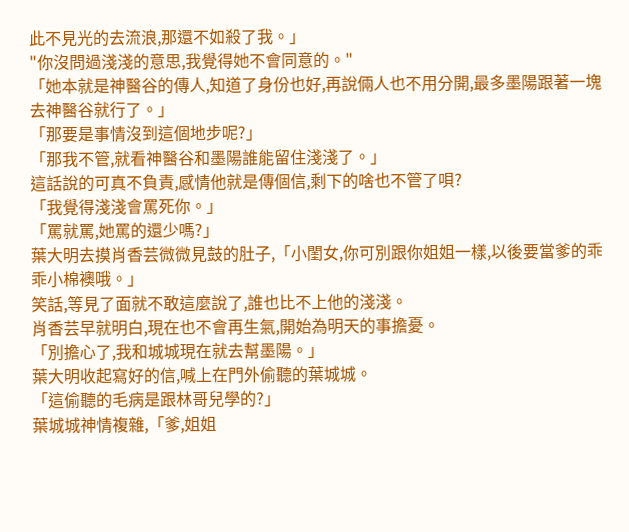此不見光的去流浪,那還不如殺了我。」
"你沒問過淺淺的意思,我覺得她不會同意的。"
「她本就是神醫谷的傳人,知道了身份也好,再說倆人也不用分開,最多墨陽跟著一塊去神醫谷就行了。」
「那要是事情沒到這個地步呢?」
「那我不管,就看神醫谷和墨陽誰能留住淺淺了。」
這話說的可真不負責,感情他就是傳個信,剩下的啥也不管了唄?
「我覺得淺淺會罵死你。」
「罵就罵,她罵的還少嗎?」
葉大明去摸肖香芸微微見鼓的肚子,「小閨女,你可別跟你姐姐一樣,以後要當爹的乖乖小棉襖哦。」
笑話,等見了面就不敢這麼說了,誰也比不上他的淺淺。
肖香芸早就明白,現在也不會再生氣,開始為明天的事擔憂。
「別擔心了,我和城城現在就去幫墨陽。」
葉大明收起寫好的信,喊上在門外偷聽的葉城城。
「這偷聽的毛病是跟林哥兒學的?」
葉城城神情複雜,「爹,姐姐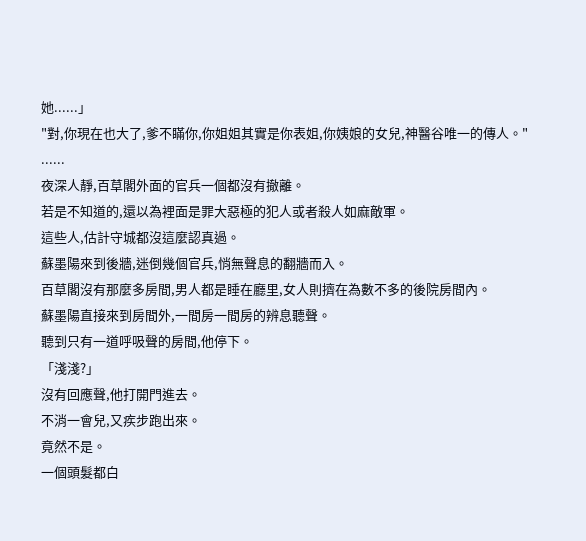她......」
"對,你現在也大了,爹不瞞你,你姐姐其實是你表姐,你姨娘的女兒,神醫谷唯一的傳人。"
......
夜深人靜,百草閣外面的官兵一個都沒有撤離。
若是不知道的,還以為裡面是罪大惡極的犯人或者殺人如麻敵軍。
這些人,估計守城都沒這麼認真過。
蘇墨陽來到後牆,迷倒幾個官兵,悄無聲息的翻牆而入。
百草閣沒有那麼多房間,男人都是睡在廳里,女人則擠在為數不多的後院房間內。
蘇墨陽直接來到房間外,一間房一間房的辨息聽聲。
聽到只有一道呼吸聲的房間,他停下。
「淺淺?」
沒有回應聲,他打開門進去。
不消一會兒,又疾步跑出來。
竟然不是。
一個頭髮都白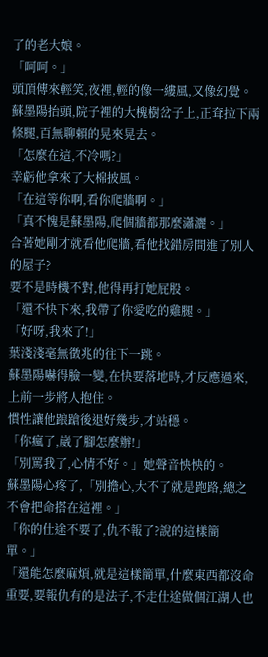了的老大娘。
「呵呵。」
頭頂傳來輕笑,夜裡,輕的像一縷風,又像幻覺。
蘇墨陽抬頭,院子裡的大槐樹岔子上,正耷拉下兩條腿,百無聊賴的晃來晃去。
「怎麼在這,不冷嗎?」
幸虧他拿來了大棉披風。
「在這等你啊,看你爬牆啊。」
「真不愧是蘇墨陽,爬個牆都那麼瀟灑。」
合著她剛才就看他爬牆,看他找錯房間進了別人的屋子?
要不是時機不對,他得再打她屁股。
「還不快下來,我帶了你愛吃的雞腿。」
「好呀,我來了!」
葉淺淺毫無徵兆的往下一跳。
蘇墨陽嚇得臉一變,在快要落地時,才反應過來,上前一步將人抱住。
慣性讓他踉蹌後退好幾步,才站穩。
「你瘋了,崴了腳怎麼辦!」
「別罵我了,心情不好。」她聲音怏怏的。
蘇墨陽心疼了,「別擔心,大不了就是跑路,總之不會把命搭在這裡。」
「你的仕途不要了,仇不報了?說的這樣簡單。」
「還能怎麼麻煩,就是這樣簡單,什麼東西都沒命重要,要報仇有的是法子,不走仕途做個江湖人也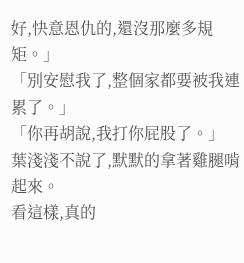好,快意恩仇的,還沒那麼多規矩。」
「別安慰我了,整個家都要被我連累了。」
「你再胡說,我打你屁股了。」
葉淺淺不說了,默默的拿著雞腿啃起來。
看這樣,真的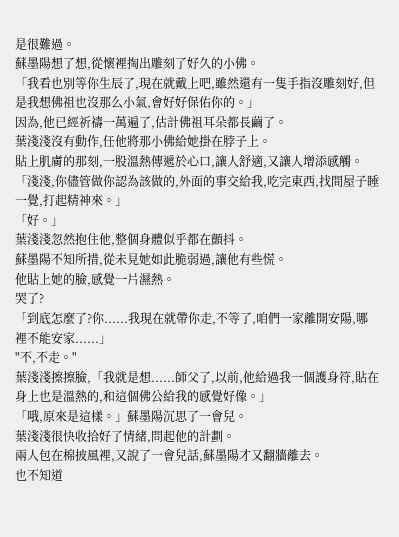是很難過。
蘇墨陽想了想,從懷裡掏出雕刻了好久的小佛。
「我看也別等你生辰了,現在就戴上吧,雖然還有一隻手指沒雕刻好,但是我想佛祖也沒那么小氣,會好好保佑你的。」
因為,他已經祈禱一萬遍了,估計佛祖耳朵都長繭了。
葉淺淺沒有動作,任他將那小佛給她掛在脖子上。
貼上肌膚的那刻,一股溫熱傳遞於心口,讓人舒適,又讓人增添感觸。
「淺淺,你儘管做你認為該做的,外面的事交給我,吃完東西,找間屋子睡一覺,打起精神來。」
「好。」
葉淺淺忽然抱住他,整個身體似乎都在顫抖。
蘇墨陽不知所措,從未見她如此脆弱過,讓他有些慌。
他貼上她的臉,感覺一片濕熱。
哭了?
「到底怎麼了?你......我現在就帶你走,不等了,咱們一家離開安陽,哪裡不能安家......」
"不,不走。"
葉淺淺擦擦臉,「我就是想......師父了,以前,他給過我一個護身符,貼在身上也是溫熱的,和這個佛公給我的感覺好像。」
「哦,原來是這樣。」蘇墨陽沉思了一會兒。
葉淺淺很快收拾好了情緒,問起他的計劃。
兩人包在棉披風裡,又說了一會兒話,蘇墨陽才又翻牆離去。
也不知道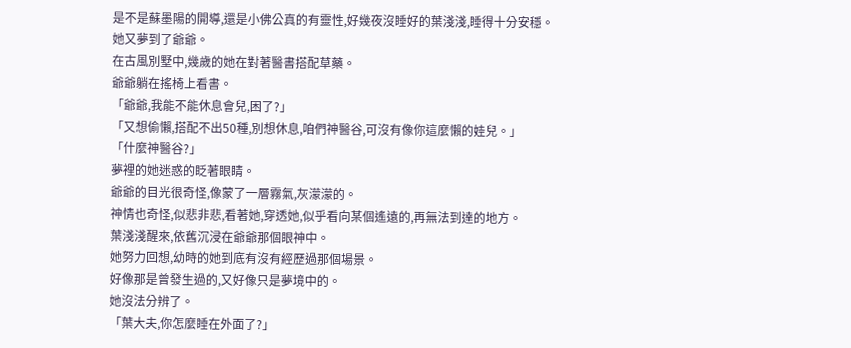是不是蘇墨陽的開導,還是小佛公真的有靈性,好幾夜沒睡好的葉淺淺,睡得十分安穩。
她又夢到了爺爺。
在古風別墅中,幾歲的她在對著醫書搭配草藥。
爺爺躺在搖椅上看書。
「爺爺,我能不能休息會兒,困了?」
「又想偷懶,搭配不出50種,別想休息,咱們神醫谷,可沒有像你這麼懶的娃兒。」
「什麼神醫谷?」
夢裡的她迷惑的眨著眼睛。
爺爺的目光很奇怪,像蒙了一層霧氣,灰濛濛的。
神情也奇怪,似悲非悲,看著她,穿透她,似乎看向某個遙遠的,再無法到達的地方。
葉淺淺醒來,依舊沉浸在爺爺那個眼神中。
她努力回想,幼時的她到底有沒有經歷過那個場景。
好像那是曾發生過的,又好像只是夢境中的。
她沒法分辨了。
「葉大夫,你怎麼睡在外面了?」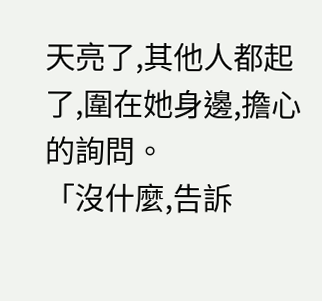天亮了,其他人都起了,圍在她身邊,擔心的詢問。
「沒什麼,告訴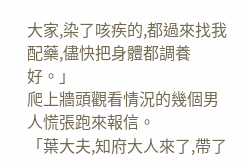大家,染了咳疾的,都過來找我配藥,儘快把身體都調養好。」
爬上牆頭觀看情況的幾個男人慌張跑來報信。
「葉大夫,知府大人來了,帶了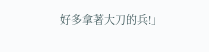好多拿著大刀的兵!」